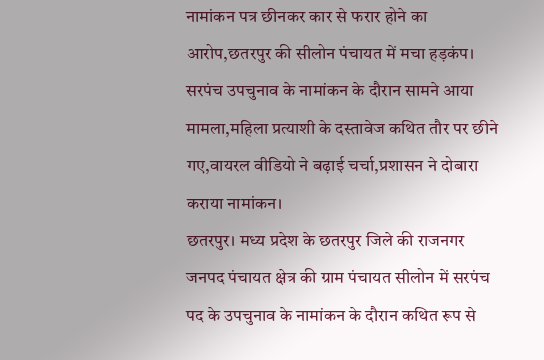नामांकन पत्र छीनकर कार से फरार होने का आरोप,छतरपुर की सीलोन पंचायत में मचा हड़कंप।
सरपंच उपचुनाव के नामांकन के दौरान सामने आया मामला,महिला प्रत्याशी के दस्तावेज कथित तौर पर छीने गए,वायरल वीडियो ने बढ़ाई चर्चा,प्रशासन ने दोबारा कराया नामांकन।
छतरपुर। मध्य प्रदेश के छतरपुर जिले की राजनगर जनपद पंचायत क्षेत्र की ग्राम पंचायत सीलोन में सरपंच पद के उपचुनाव के नामांकन के दौरान कथित रूप से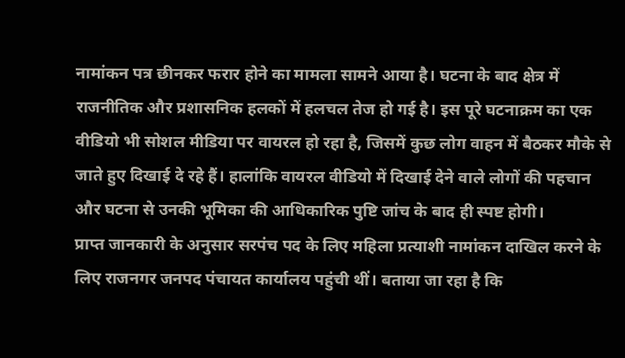नामांकन पत्र छीनकर फरार होने का मामला सामने आया है। घटना के बाद क्षेत्र में राजनीतिक और प्रशासनिक हलकों में हलचल तेज हो गई है। इस पूरे घटनाक्रम का एक वीडियो भी सोशल मीडिया पर वायरल हो रहा है, जिसमें कुछ लोग वाहन में बैठकर मौके से जाते हुए दिखाई दे रहे हैं। हालांकि वायरल वीडियो में दिखाई देने वाले लोगों की पहचान और घटना से उनकी भूमिका की आधिकारिक पुष्टि जांच के बाद ही स्पष्ट होगी।
प्राप्त जानकारी के अनुसार सरपंच पद के लिए महिला प्रत्याशी नामांकन दाखिल करने के लिए राजनगर जनपद पंचायत कार्यालय पहुंची थीं। बताया जा रहा है कि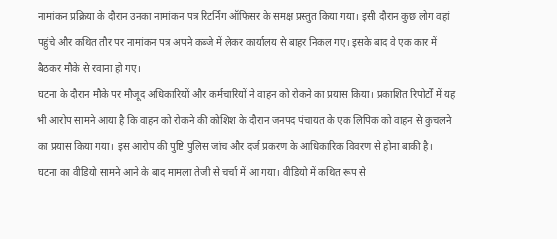नामांकन प्रक्रिया के दौरान उनका नामांकन पत्र रिटर्निंग ऑफिसर के समक्ष प्रस्तुत किया गया। इसी दौरान कुछ लोग वहां पहुंचे और कथित तौर पर नामांकन पत्र अपने कब्जे में लेकर कार्यालय से बाहर निकल गए। इसके बाद वे एक कार में बैठकर मौके से रवाना हो गए।
घटना के दौरान मौके पर मौजूद अधिकारियों और कर्मचारियों ने वाहन को रोकने का प्रयास किया। प्रकाशित रिपोर्टों में यह भी आरोप सामने आया है कि वाहन को रोकने की कोशिश के दौरान जनपद पंचायत के एक लिपिक को वाहन से कुचलने का प्रयास किया गया। इस आरोप की पुष्टि पुलिस जांच और दर्ज प्रकरण के आधिकारिक विवरण से होना बाकी है।
घटना का वीडियो सामने आने के बाद मामला तेजी से चर्चा में आ गया। वीडियो में कथित रूप से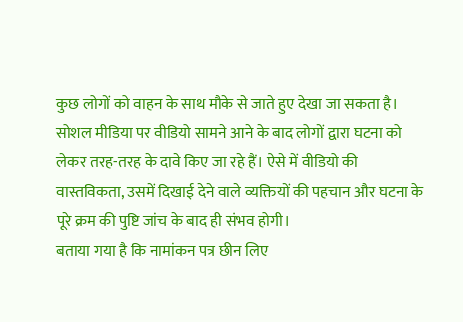कुछ लोगों को वाहन के साथ मौके से जाते हुए देखा जा सकता है। सोशल मीडिया पर वीडियो सामने आने के बाद लोगों द्वारा घटना को लेकर तरह-तरह के दावे किए जा रहे हैं। ऐसे में वीडियो की वास्तविकता, उसमें दिखाई देने वाले व्यक्तियों की पहचान और घटना के पूरे क्रम की पुष्टि जांच के बाद ही संभव होगी।
बताया गया है कि नामांकन पत्र छीन लिए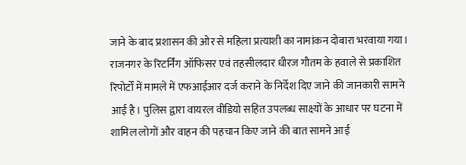जाने के बाद प्रशासन की ओर से महिला प्रत्याशी का नामांकन दोबारा भरवाया गया। राजनगर के रिटर्निंग ऑफिसर एवं तहसीलदार धीरज गौतम के हवाले से प्रकाशित रिपोर्टों में मामले में एफआईआर दर्ज कराने के निर्देश दिए जाने की जानकारी सामने आई है। पुलिस द्वारा वायरल वीडियो सहित उपलब्ध साक्ष्यों के आधार पर घटना में शामिल लोगों और वाहन की पहचान किए जाने की बात सामने आई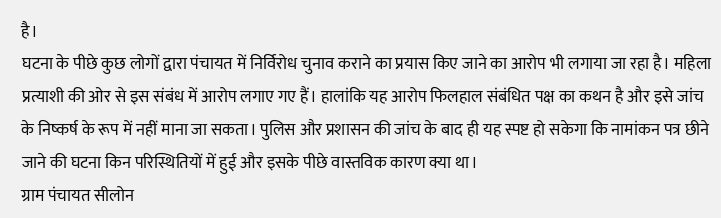है।
घटना के पीछे कुछ लोगों द्वारा पंचायत में निर्विरोध चुनाव कराने का प्रयास किए जाने का आरोप भी लगाया जा रहा है। महिला प्रत्याशी की ओर से इस संबंध में आरोप लगाए गए हैं। हालांकि यह आरोप फिलहाल संबंधित पक्ष का कथन है और इसे जांच के निष्कर्ष के रूप में नहीं माना जा सकता। पुलिस और प्रशासन की जांच के बाद ही यह स्पष्ट हो सकेगा कि नामांकन पत्र छीने जाने की घटना किन परिस्थितियों में हुई और इसके पीछे वास्तविक कारण क्या था।
ग्राम पंचायत सीलोन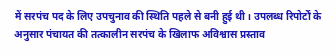में सरपंच पद के लिए उपचुनाव की स्थिति पहले से बनी हुई थी। उपलब्ध रिपोर्टों के अनुसार पंचायत की तत्कालीन सरपंच के खिलाफ अविश्वास प्रस्ताव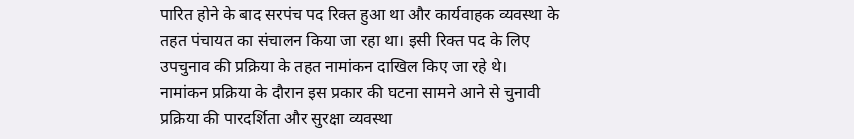पारित होने के बाद सरपंच पद रिक्त हुआ था और कार्यवाहक व्यवस्था के तहत पंचायत का संचालन किया जा रहा था। इसी रिक्त पद के लिए उपचुनाव की प्रक्रिया के तहत नामांकन दाखिल किए जा रहे थे।
नामांकन प्रक्रिया के दौरान इस प्रकार की घटना सामने आने से चुनावी प्रक्रिया की पारदर्शिता और सुरक्षा व्यवस्था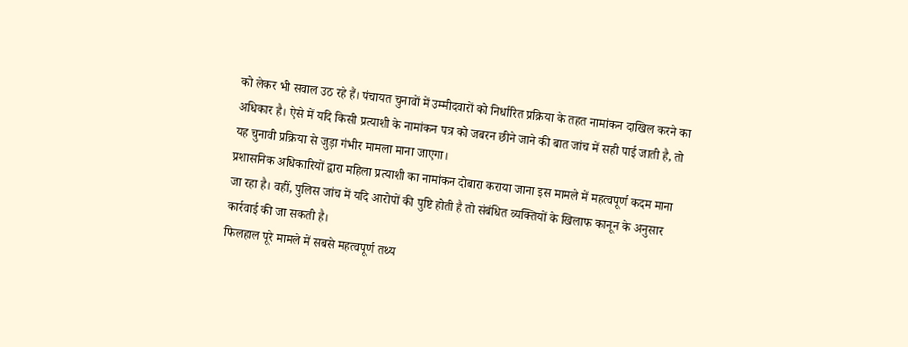को लेकर भी सवाल उठ रहे हैं। पंचायत चुनावों में उम्मीदवारों को निर्धारित प्रक्रिया के तहत नामांकन दाखिल करने का अधिकार है। ऐसे में यदि किसी प्रत्याशी के नामांकन पत्र को जबरन छीने जाने की बात जांच में सही पाई जाती है, तो यह चुनावी प्रक्रिया से जुड़ा गंभीर मामला माना जाएगा।
प्रशासनिक अधिकारियों द्वारा महिला प्रत्याशी का नामांकन दोबारा कराया जाना इस मामले में महत्वपूर्ण कदम माना जा रहा है। वहीं, पुलिस जांच में यदि आरोपों की पुष्टि होती है तो संबंधित व्यक्तियों के खिलाफ कानून के अनुसार कार्रवाई की जा सकती है।
फिलहाल पूरे मामले में सबसे महत्वपूर्ण तथ्य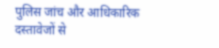पुलिस जांच और आधिकारिक दस्तावेजों से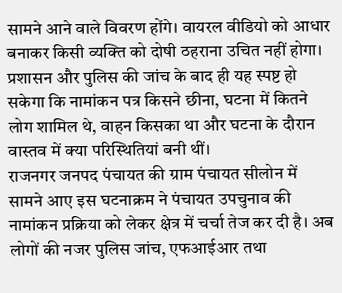सामने आने वाले विवरण होंगे। वायरल वीडियो को आधार बनाकर किसी व्यक्ति को दोषी ठहराना उचित नहीं होगा। प्रशासन और पुलिस की जांच के बाद ही यह स्पष्ट हो सकेगा कि नामांकन पत्र किसने छीना, घटना में कितने लोग शामिल थे, वाहन किसका था और घटना के दौरान वास्तव में क्या परिस्थितियां बनी थीं।
राजनगर जनपद पंचायत की ग्राम पंचायत सीलोन में सामने आए इस घटनाक्रम ने पंचायत उपचुनाव की नामांकन प्रक्रिया को लेकर क्षेत्र में चर्चा तेज कर दी है। अब लोगों की नजर पुलिस जांच, एफआईआर तथा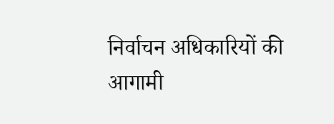निर्वाचन अधिकारियों की आगामी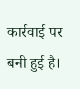कार्रवाई पर बनी हुई है।